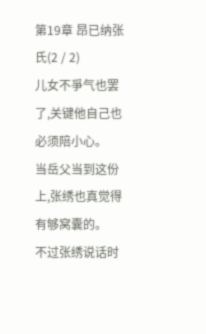第19章 昂已纳张氏(2 / 2)
儿女不爭气也罢了,关键他自己也必须陪小心。
当岳父当到这份上,张绣也真觉得有够窝囊的。
不过张绣说话时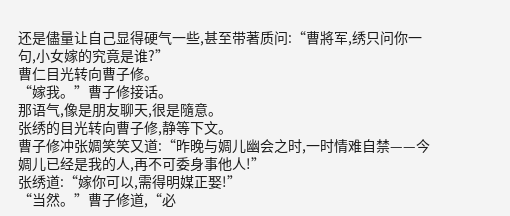还是儘量让自己显得硬气一些,甚至带著质问:“曹將军,绣只问你一句,小女嫁的究竟是谁?”
曹仁目光转向曹子修。
“嫁我。”曹子修接话。
那语气,像是朋友聊天,很是隨意。
张绣的目光转向曹子修,静等下文。
曹子修冲张婤笑笑又道:“昨晚与婤儿幽会之时,一时情难自禁——今婤儿已经是我的人,再不可委身事他人!”
张绣道:“嫁你可以,需得明媒正娶!”
“当然。”曹子修道,“必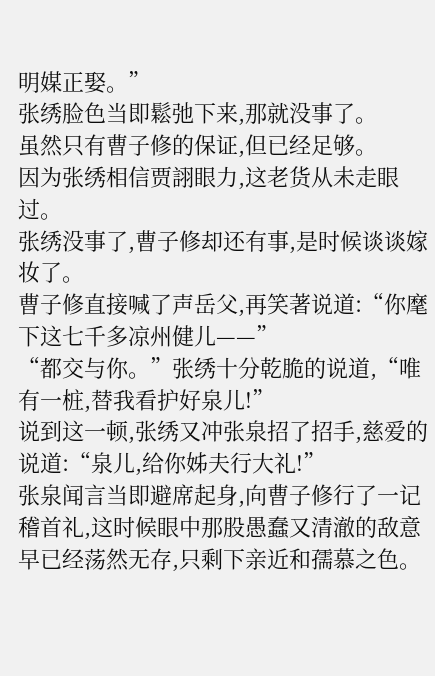明媒正娶。”
张绣脸色当即鬆弛下来,那就没事了。
虽然只有曹子修的保证,但已经足够。
因为张绣相信贾詡眼力,这老货从未走眼过。
张绣没事了,曹子修却还有事,是时候谈谈嫁妆了。
曹子修直接喊了声岳父,再笑著说道:“你麾下这七千多凉州健儿——”
“都交与你。”张绣十分乾脆的说道,“唯有一桩,替我看护好泉儿!”
说到这一顿,张绣又冲张泉招了招手,慈爱的说道:“泉儿,给你姊夫行大礼!”
张泉闻言当即避席起身,向曹子修行了一记稽首礼,这时候眼中那股愚蠢又清澈的敌意早已经荡然无存,只剩下亲近和孺慕之色。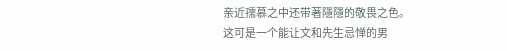亲近孺慕之中还带著隱隱的敬畏之色。
这可是一个能让文和先生忌惮的男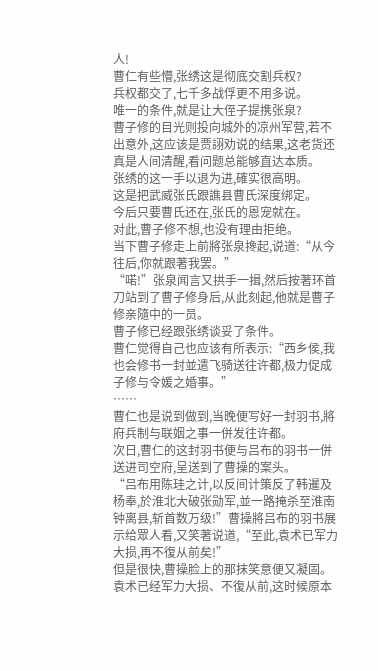人!
曹仁有些懵,张绣这是彻底交割兵权?
兵权都交了,七千多战俘更不用多说。
唯一的条件,就是让大侄子提携张泉?
曹子修的目光则投向城外的凉州军营,若不出意外,这应该是贾詡劝说的结果,这老货还真是人间清醒,看问题总能够直达本质。
张绣的这一手以退为进,確实很高明。
这是把武威张氏跟譙县曹氏深度绑定。
今后只要曹氏还在,张氏的恩宠就在。
对此,曹子修不想,也没有理由拒绝。
当下曹子修走上前將张泉搀起,说道:“从今往后,你就跟著我罢。”
“喏!”张泉闻言又拱手一揖,然后按著环首刀站到了曹子修身后,从此刻起,他就是曹子修亲隨中的一员。
曹子修已经跟张绣谈妥了条件。
曹仁觉得自己也应该有所表示:“西乡侯,我也会修书一封並遣飞骑送往许都,极力促成子修与令媛之婚事。”
……
曹仁也是说到做到,当晚便写好一封羽书,將府兵制与联姻之事一併发往许都。
次日,曹仁的这封羽书便与吕布的羽书一併送进司空府,呈送到了曹操的案头。
“吕布用陈珪之计,以反间计策反了韩暹及杨奉,於淮北大破张勋军,並一路掩杀至淮南钟离县,斩首数万级!”曹操將吕布的羽书展示给眾人看,又笑著说道,“至此,袁术已军力大损,再不復从前矣!”
但是很快,曹操脸上的那抹笑意便又凝固。
袁术已经军力大损、不復从前,这时候原本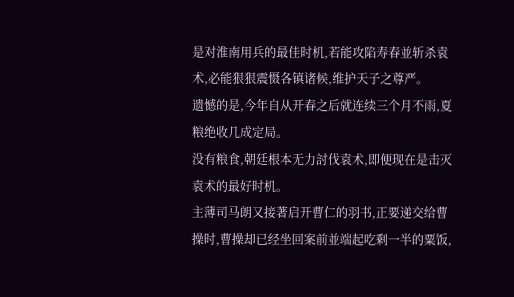是对淮南用兵的最佳时机,若能攻陷寿春並斩杀袁术,必能狠狠震慑各镇诸候,维护天子之尊严。
遗憾的是,今年自从开春之后就连续三个月不雨,夏粮绝收几成定局。
没有粮食,朝廷根本无力討伐袁术,即便现在是击灭袁术的最好时机。
主薄司马朗又接著启开曹仁的羽书,正要递交给曹操时,曹操却已经坐回案前並端起吃剩一半的粟饭,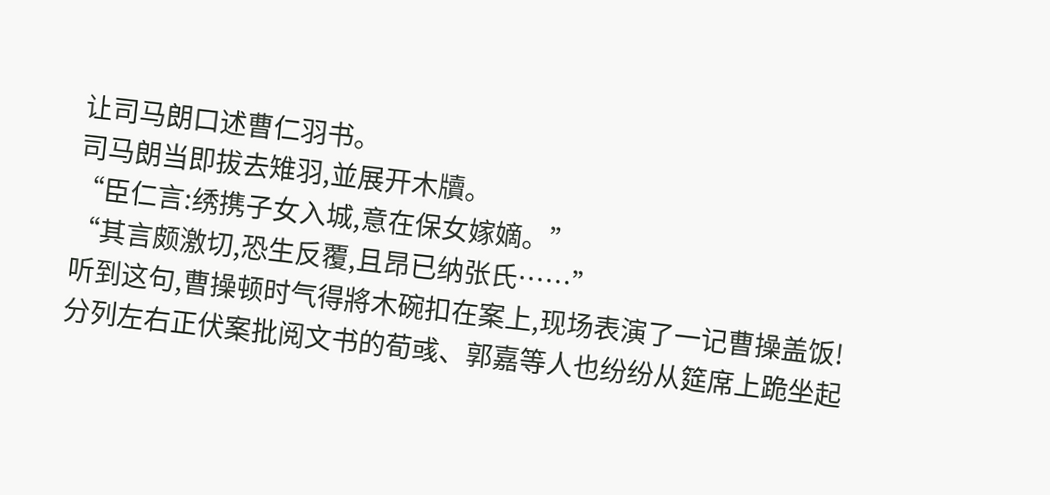让司马朗口述曹仁羽书。
司马朗当即拔去雉羽,並展开木牘。
“臣仁言:绣携子女入城,意在保女嫁嫡。”
“其言颇激切,恐生反覆,且昂已纳张氏……”
听到这句,曹操顿时气得將木碗扣在案上,现场表演了一记曹操盖饭!
分列左右正伏案批阅文书的荀彧、郭嘉等人也纷纷从筵席上跪坐起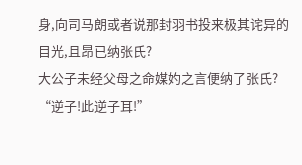身,向司马朗或者说那封羽书投来极其诧异的目光,且昂已纳张氏?
大公子未经父母之命媒妁之言便纳了张氏?
“逆子!此逆子耳!”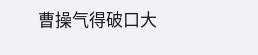曹操气得破口大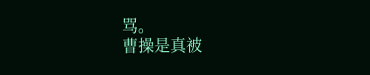骂。
曹操是真被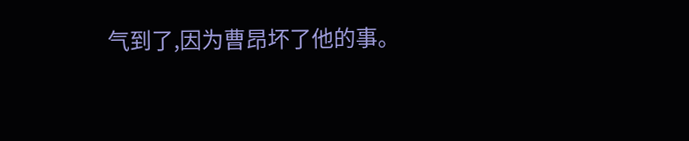气到了,因为曹昂坏了他的事。